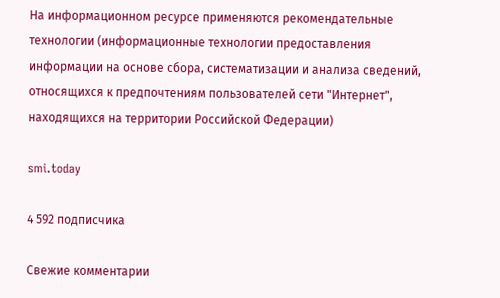На информационном ресурсе применяются рекомендательные технологии (информационные технологии предоставления информации на основе сбора, систематизации и анализа сведений, относящихся к предпочтениям пользователей сети "Интернет", находящихся на территории Российской Федерации)

smi.today

4 592 подписчика

Свежие комментарии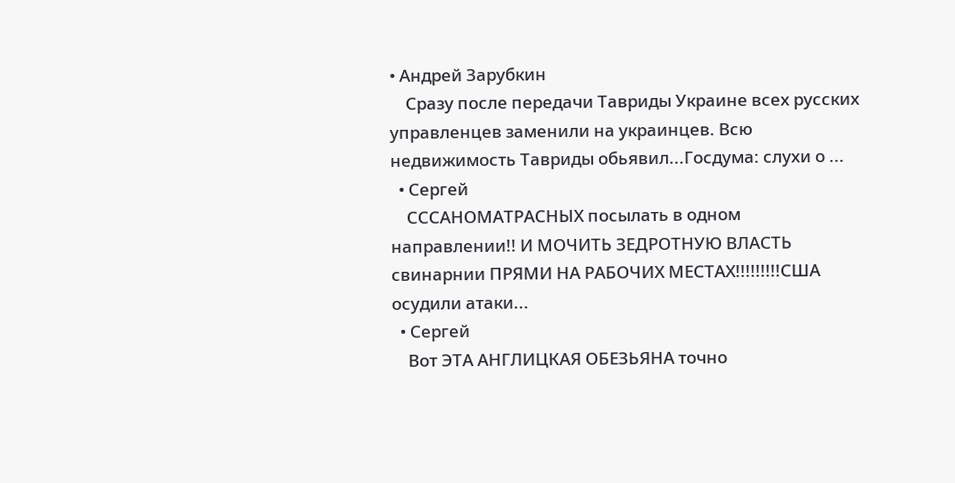• Андрей Зарубкин
    Сразу после передачи Тавриды Украине всех русских управленцев заменили на украинцев. Всю недвижимость Тавриды обьявил...Госдума: слухи о ...
  • Сергей
    СССАНОМАТРАСНЫХ посылать в одном направлении!! И МОЧИТЬ ЗЕДРОТНУЮ ВЛАСТЬ свинарнии ПРЯМИ НА РАБОЧИХ МЕСТАХ!!!!!!!!!США осудили атаки...
  • Сергей
    Вот ЭТА АНГЛИЦКАЯ ОБЕЗЬЯНА точно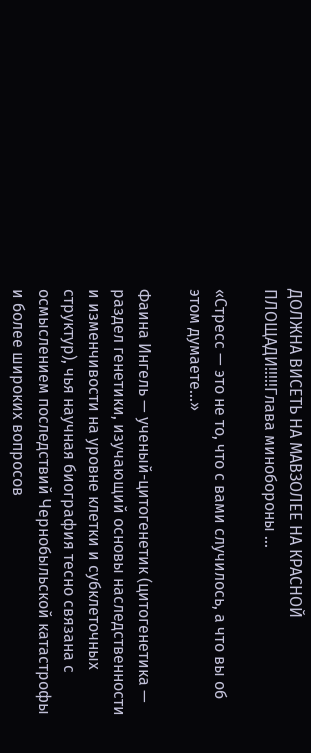ДОЛЖНА ВИСЕТЬ НА МАВЗОЛЕЕ НА КРАСНОЙ ПЛОЩАДИ!!!!!Глава минобороны ...

«Стресс — это не то, что с вами случилось, а что вы об этом думаете…»

Фаина Ингель — ученый-цитогенетик (цитогенетика — раздел генетики, изучающий основы наследственности и изменчивости на уровне клетки и субклеточных структур), чья научная биография тесно связана с осмыслением последствий Чернобыльской катастрофы и более широких вопросов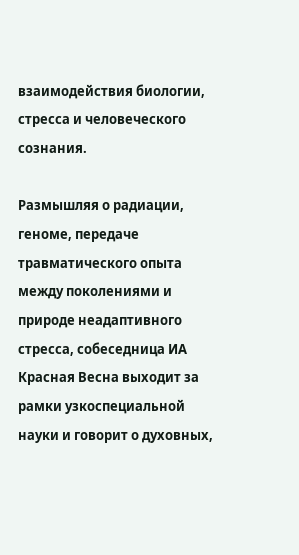взаимодействия биологии, стресса и человеческого сознания.

Размышляя о радиации, геноме, передаче травматического опыта между поколениями и природе неадаптивного стресса, собеседница ИА Красная Весна выходит за рамки узкоспециальной науки и говорит о духовных,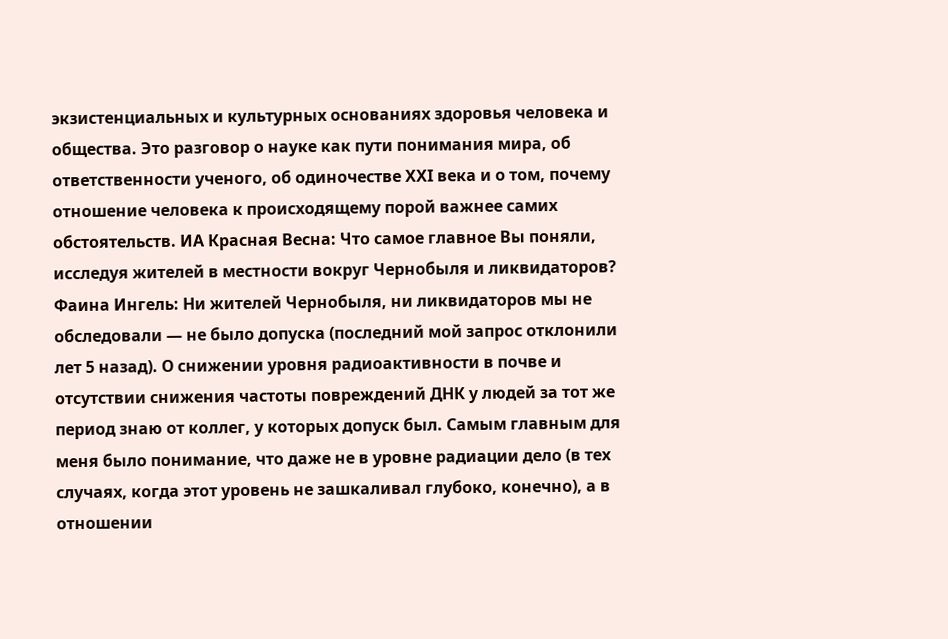экзистенциальных и культурных основаниях здоровья человека и общества. Это разговор о науке как пути понимания мира, об ответственности ученого, об одиночестве XXI века и о том, почему отношение человека к происходящему порой важнее самих обстоятельств. ИА Красная Весна: Что самое главное Вы поняли, исследуя жителей в местности вокруг Чернобыля и ликвидаторов? Фаина Ингель: Ни жителей Чернобыля, ни ликвидаторов мы не обследовали — не было допуска (последний мой запрос отклонили лет 5 назад). О снижении уровня радиоактивности в почве и отсутствии снижения частоты повреждений ДНК у людей за тот же период знаю от коллег, у которых допуск был. Самым главным для меня было понимание, что даже не в уровне радиации дело (в тех случаях, когда этот уровень не зашкаливал глубоко, конечно), а в отношении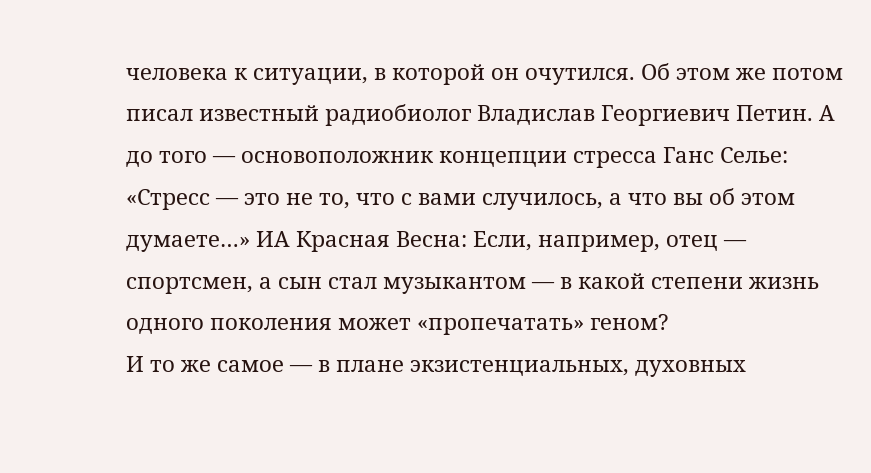человека к ситуации, в которой он очутился. Об этом же потом писал известный радиобиолог Владислав Георгиевич Петин. А до того — основоположник концепции стресса Ганс Селье: «Стресс — это не то, что с вами случилось, а что вы об этом думаете…» ИА Красная Весна: Если, например, отец — спортсмен, а сын стал музыкантом — в какой степени жизнь одного поколения может «пропечатать» геном?
И то же самое — в плане экзистенциальных, духовных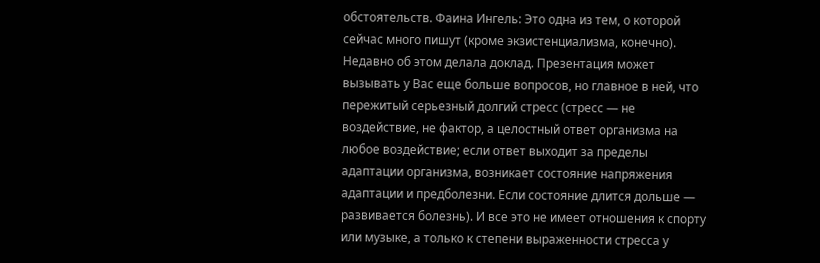обстоятельств. Фаина Ингель: Это одна из тем, о которой сейчас много пишут (кроме экзистенциализма, конечно). Недавно об этом делала доклад. Презентация может вызывать у Вас еще больше вопросов, но главное в ней, что пережитый серьезный долгий стресс (стресс — не воздействие, не фактор, а целостный ответ организма на любое воздействие; если ответ выходит за пределы адаптации организма, возникает состояние напряжения адаптации и предболезни. Если состояние длится дольше — развивается болезнь). И все это не имеет отношения к спорту или музыке, а только к степени выраженности стресса у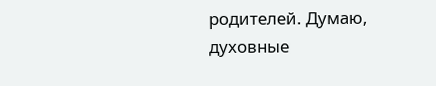родителей. Думаю, духовные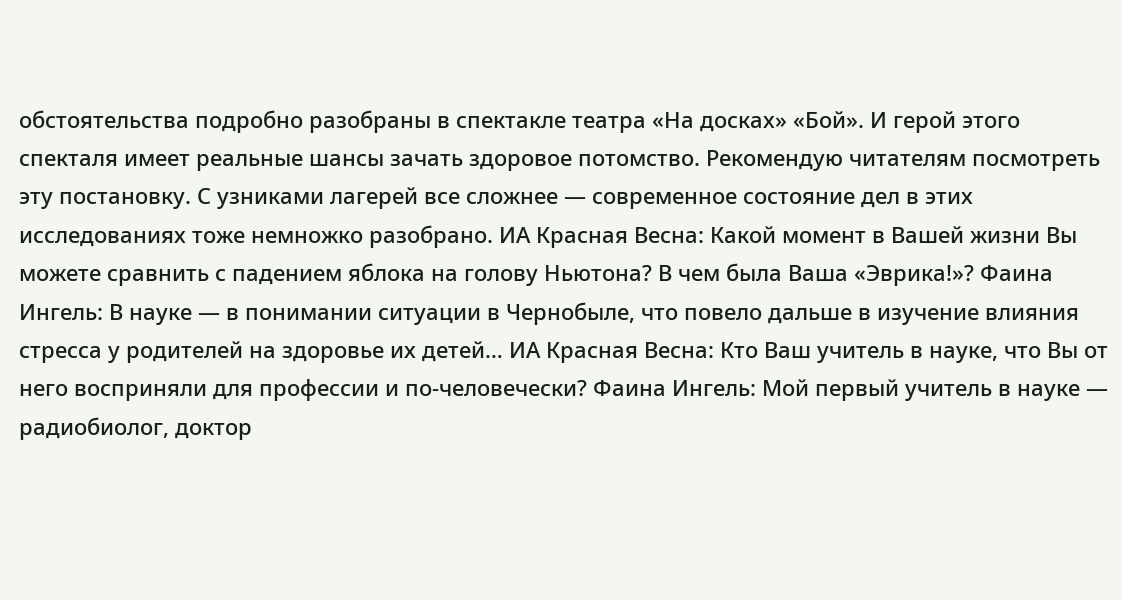обстоятельства подробно разобраны в спектакле театра «На досках» «Бой». И герой этого спекталя имеет реальные шансы зачать здоровое потомство. Рекомендую читателям посмотреть эту постановку. С узниками лагерей все сложнее — современное состояние дел в этих исследованиях тоже немножко разобрано. ИА Красная Весна: Какой момент в Вашей жизни Вы можете сравнить с падением яблока на голову Ньютона? В чем была Ваша «Эврика!»? Фаина Ингель: В науке — в понимании ситуации в Чернобыле, что повело дальше в изучение влияния стресса у родителей на здоровье их детей… ИА Красная Весна: Кто Ваш учитель в науке, что Вы от него восприняли для профессии и по-человечески? Фаина Ингель: Мой первый учитель в науке — радиобиолог, доктор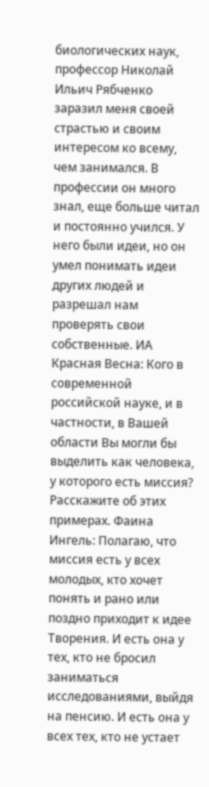биологических наук, профессор Николай Ильич Рябченко заразил меня своей страстью и своим интересом ко всему, чем занимался. В профессии он много знал, еще больше читал и постоянно учился. У него были идеи, но он умел понимать идеи других людей и разрешал нам проверять свои собственные. ИА Красная Весна: Кого в современной российской науке, и в частности, в Вашей области Вы могли бы выделить как человека, у которого есть миссия? Расскажите об этих примерах. Фаина Ингель: Полагаю, что миссия есть у всех молодых, кто хочет понять и рано или поздно приходит к идее Творения. И есть она у тех, кто не бросил заниматься исследованиями, выйдя на пенсию. И есть она у всех тех, кто не устает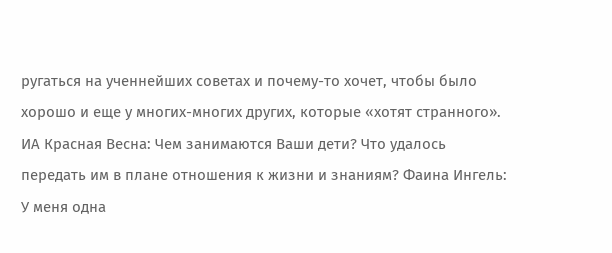ругаться на ученнейших советах и почему-то хочет, чтобы было хорошо и еще у многих-многих других, которые «хотят странного». ИА Красная Весна: Чем занимаются Ваши дети? Что удалось передать им в плане отношения к жизни и знаниям? Фаина Ингель: У меня одна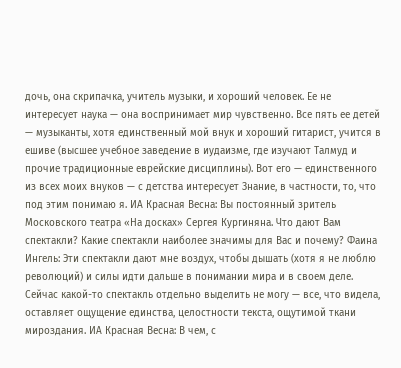дочь, она скрипачка, учитель музыки, и хороший человек. Ее не интересует наука — она воспринимает мир чувственно. Все пять ее детей — музыканты, хотя единственный мой внук и хороший гитарист, учится в ешиве (высшее учебное заведение в иудаизме, где изучают Талмуд и прочие традиционные еврейские дисциплины). Вот его — единственного из всех моих внуков — с детства интересует Знание, в частности, то, что под этим понимаю я. ИА Красная Весна: Вы постоянный зритель Московского театра «На досках» Сергея Кургиняна. Что дают Вам спектакли? Какие спектакли наиболее значимы для Вас и почему? Фаина Ингель: Эти спектакли дают мне воздух, чтобы дышать (хотя я не люблю революций) и силы идти дальше в понимании мира и в своем деле. Сейчас какой-то спектакль отдельно выделить не могу — все, что видела, оставляет ощущение единства, целостности текста, ощутимой ткани мироздания. ИА Красная Весна: В чем, с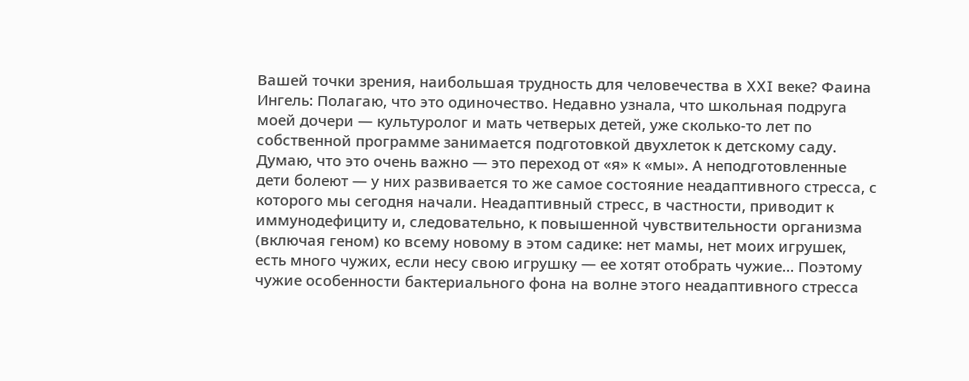Вашей точки зрения, наибольшая трудность для человечества в XXI веке? Фаина Ингель: Полагаю, что это одиночество. Недавно узнала, что школьная подруга моей дочери — культуролог и мать четверых детей, уже сколько-то лет по собственной программе занимается подготовкой двухлеток к детскому саду. Думаю, что это очень важно — это переход от «я» к «мы». А неподготовленные дети болеют — у них развивается то же самое состояние неадаптивного стресса, с которого мы сегодня начали. Неадаптивный стресс, в частности, приводит к иммунодефициту и, следовательно, к повышенной чувствительности организма (включая геном) ко всему новому в этом садике: нет мамы, нет моих игрушек, есть много чужих, если несу свою игрушку — ее хотят отобрать чужие… Поэтому чужие особенности бактериального фона на волне этого неадаптивного стресса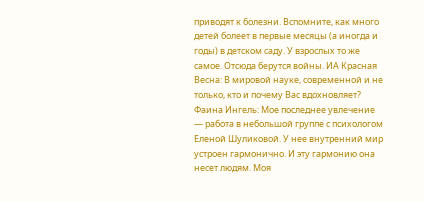приводят к болезни. Вспомните, как много детей болеет в первые месяцы (а иногда и годы) в детском саду. У взрослых то же самое. Отсюда берутся войны. ИА Красная Весна: В мировой науке, современной и не только, кто и почему Вас вдохновляет? Фаина Ингель: Мое последнее увлечение — работа в небольшой группе с психологом Еленой Шуликовой. У нее внутренний мир устроен гармонично. И эту гармонию она несет людям. Моя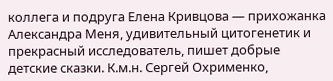коллега и подруга Елена Кривцова — прихожанка Александра Меня, удивительный цитогенетик и прекрасный исследователь, пишет добрые детские сказки. К.м.н. Сергей Охрименко,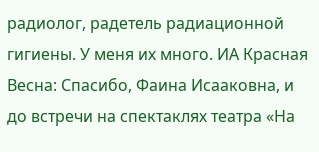радиолог, радетель радиационной гигиены. У меня их много. ИА Красная Весна: Спасибо, Фаина Исааковна, и до встречи на спектаклях театра «На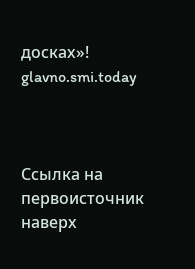досках»! glavno.smi.today



Ссылка на первоисточник
наверх